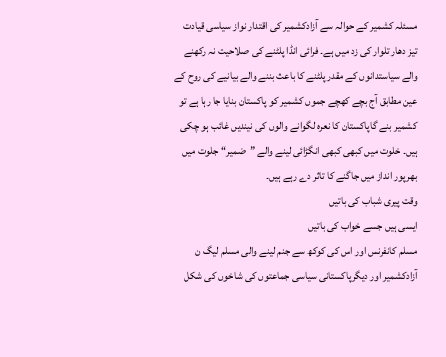مسئلہ کشمیر کے حوالہ سے آزادکشمیر کی اقتدار نواز سیاسی قیادت تیز دھار تلوار کی زد میں ہے۔ فرائی انڈا پلٹنے کی صلاحیت نہ رکھنے والے سیاستدانوں کے مقدر پلٹنے کا باعث بننے والے بیانیے کی روح کے عین مطابق آج بچے کھچے جموں کشمیر کو پاکستان بنایا جا رہا ہے تو کشمیر بنے گاپاکستان کا نعرہ لگوانے والوں کی نیندیں غائب ہو چکی ہیں۔ خلوت میں کبھی کبھی انگڑائی لینے والے ”ضمیر“جلوت میں بھرپور انداز میں جاگنے کا تاثر دے رہے ہیں۔
وقت پیری شباب کی باتیں
ایسی ہیں جسے خواب کی باتیں
مسلم کانفرنس اور اس کی کوکھ سے جنم لینے والی مسلم لیگ ن آزادکشمیر اور دیگرپاکستانی سیاسی جماعتوں کی شاخوں کی شکل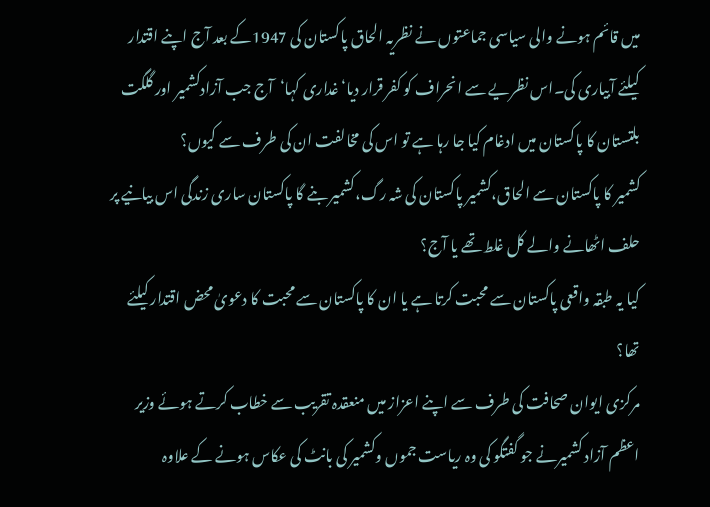میں قائم ہونے والی سیاسی جماعتوں نے نظریہ الحاق پاکستان کی 1947کے بعد آج اپنے اقتدار کیلئے آبیاری کی۔اس نظریے سے انحراف کو کفر قرار دیا‘غداری کہا‘آج جب آزادکشمیر اور گلگت بلتستان کا پاکستان میں ادغام کیا جا رہا ہے تو اس کی مخالفت ان کی طرف سے کیوں؟
کشمیر کا پاکستان سے الحاق،کشمیر پاکستان کی شہ رگ،کشمیر بنے گا پاکستان ساری زندگی اس بیانیے پر حلف اٹھانے والے کل غلط تھے یا آج؟
کیا یہ طبقہ واقعی پاکستان سے محبت کرتا ہے یا ان کا پاکستان سے محبت کا دعویٰ محض اقتدار کیلئے تھا؟
مرکزی ایوان صحافت کی طرف سے اپنے اعزاز میں منعقدہ تقریب سے خطاب کرتے ہوئے وزیر اعظم آزاد کشمیرنے جو گفتگو کی وہ ریاست جموں وکشمیر کی بانٹ کی عکاس ہونے کے علاوہ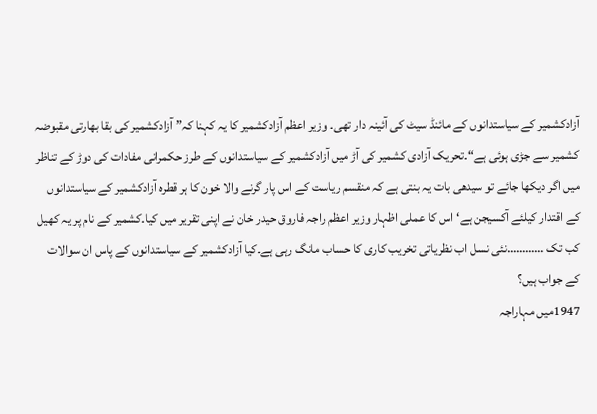آزادکشمیر کے سیاستدانوں کے مائنڈ سیٹ کی آئینہ دار تھی۔ وزیر اعظم آزادکشمیر کا یہ کہنا کہ” آزادکشمیر کی بقا بھارتی مقبوضہ کشمیر سے جڑی ہوئی ہے“۔تحریک آزادی کشمیر کی آڑ میں آزادکشمیر کے سیاستدانوں کے طرز حکمرانی مفادات کی دوڑ کے تناظر میں اگر دیکھا جائے تو سیدھی بات یہ بنتی ہے کہ منقسم ریاست کے اس پار گرنے والا خون کا ہر قطرہ آزادکشمیر کے سیاستدانوں کے اقتدار کیلئے آکسیجن ہے‘اس کا عملی اظہار وزیر اعظم راجہ فاروق حیدر خان نے اپنی تقریر میں کیا۔کشمیر کے نام پر یہ کھیل کب تک …………نئی نسل اب نظریاتی تخریب کاری کا حساب مانگ رہی ہے۔کیا آزادکشمیر کے سیاستدانوں کے پاس ان سوالات کے جواب ہیں؟
1947میں مہاراجہ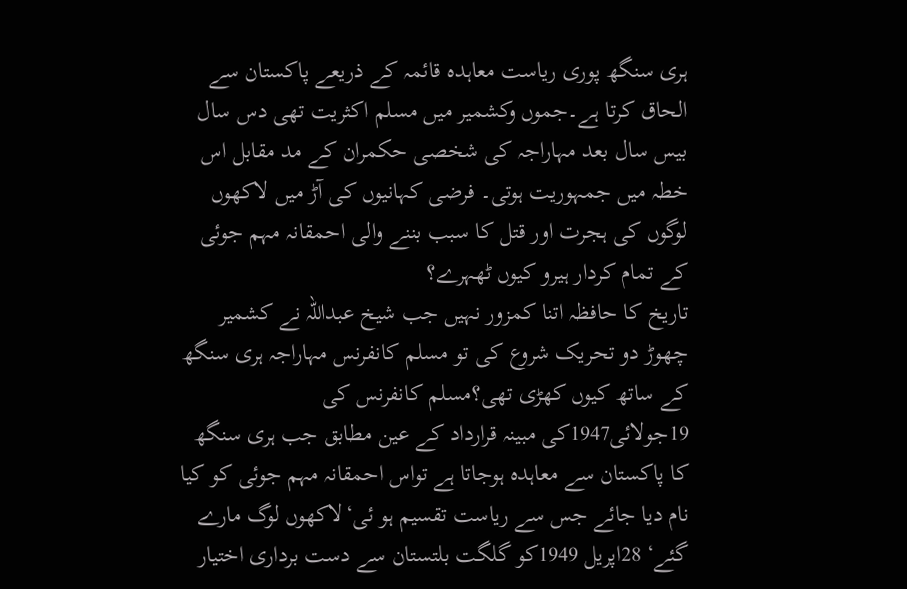ہری سنگھ پوری ریاست معاہدہ قائمہ کے ذریعے پاکستان سے الحاق کرتا ہے۔جموں وکشمیر میں مسلم اکثریت تھی دس سال بیس سال بعد مہاراجہ کی شخصی حکمران کے مد مقابل اس خطہ میں جمہوریت ہوتی۔ فرضی کہانیوں کی آڑ میں لاکھوں لوگوں کی ہجرت اور قتل کا سبب بننے والی احمقانہ مہم جوئی کے تمام کردار ہیرو کیوں ٹھہرے؟
تاریخ کا حافظہ اتنا کمزور نہیں جب شیخ عبداللہ نے کشمیر چھوڑ دو تحریک شروع کی تو مسلم کانفرنس مہاراجہ ہری سنگھ کے ساتھ کیوں کھڑی تھی؟مسلم کانفرنس کی 19جولائی1947کی مبینہ قرارداد کے عین مطابق جب ہری سنگھ کا پاکستان سے معاہدہ ہوجاتا ہے تواس احمقانہ مہم جوئی کو کیا نام دیا جائے جس سے ریاست تقسیم ہو ئی‘لاکھوں لوگ مارے گئے‘ 28اپریل 1949کو گلگت بلتستان سے دست برداری اختیار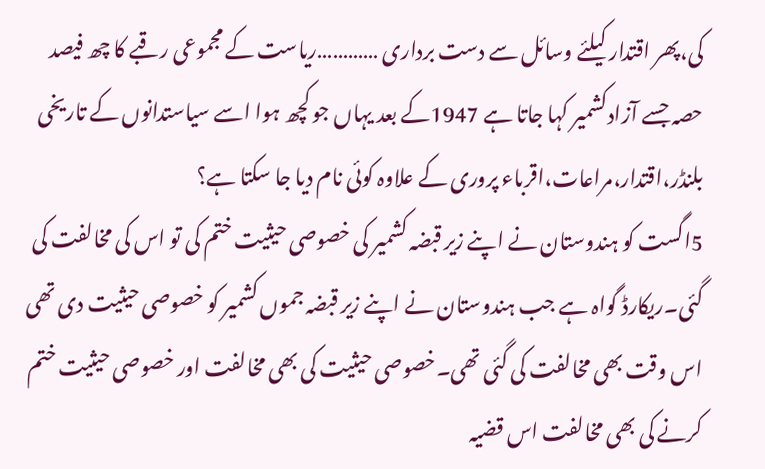کی،پھر اقتدار کیلئے وسائل سے دست برداری …………ریاست کے مجموعی رقبے کا چھ فیصد حصہ جسے آزادکشمیر کہا جاتا ہے 1947کے بعد یہاں جو کچھ ہوا اسے سیاستدانوں کے تاریخی بلنڈر،اقتدار،مراعات،اقرباء پروری کے علاوہ کوئی نام دیا جا سکتا ہے؟
5اگست کو ہندوستان نے اپنے زیر قبضہ کشمیر کی خصوصی حیثیت ختم کی تو اس کی مخالفت کی گئی۔ریکارڈ گواہ ہے جب ہندوستان نے اپنے زیر قبضہ جموں کشمیر کو خصوصی حیثیت دی تھی اس وقت بھی مخالفت کی گئی تھی۔خصوصی حیثیت کی بھی مخالفت اور خصوصی حیثیت ختم کرنے کی بھی مخالفت اس قضیہ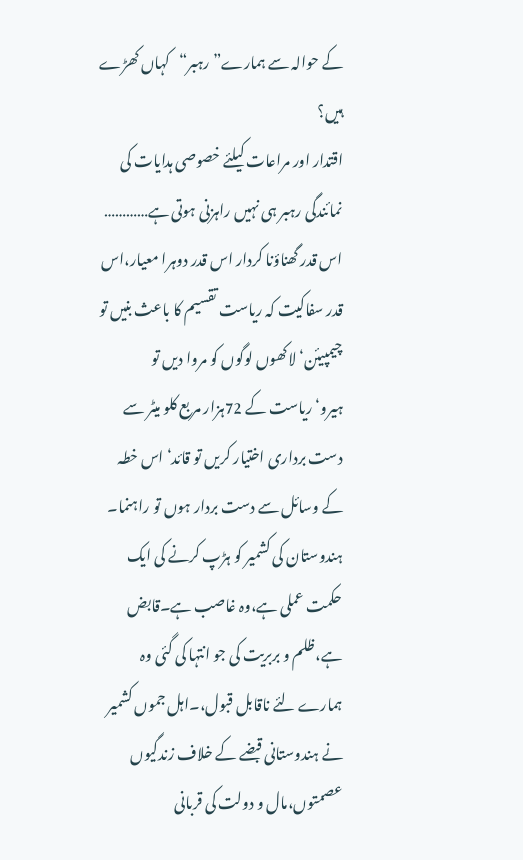کے حوالہ سے ہمارے”رہبر“کہاں کھڑے ہیں؟
اقتدار اور مراعات کیلئے خصوصی ہدایات کی نمائندگی رہبر ہی نہیں راہزنی ہوتی ہے………… اس قدر گھناؤنا کردار اس قدر دوہرا معیار،اس قدر سفاکیت کہ ریاست تقسیم کا باعث بنیں تو چیمپیئن‘ لاکھوں لوگوں کو مروا دیں تو ہیرو‘ریاست کے 72ہزار مربع کلو میٹر سے دست برداری اختیار کریں تو قائد‘ اس خطہ کے وسائل سے دست بردار ہوں تو راہنما۔
ہندوستان کی کشمیر کو ہڑپ کرنے کی ایک حکمت عملی ہے،وہ غاصب ہے۔قابض ہے،ظلم و بربریت کی جو انتہا کی گئی وہ ہمارے لئے ناقابل قبول،۔اہل جموں کشمیر نے ہندوستانی قبضے کے خلاف زندگیوں عصمتوں،مال و دولت کی قربانی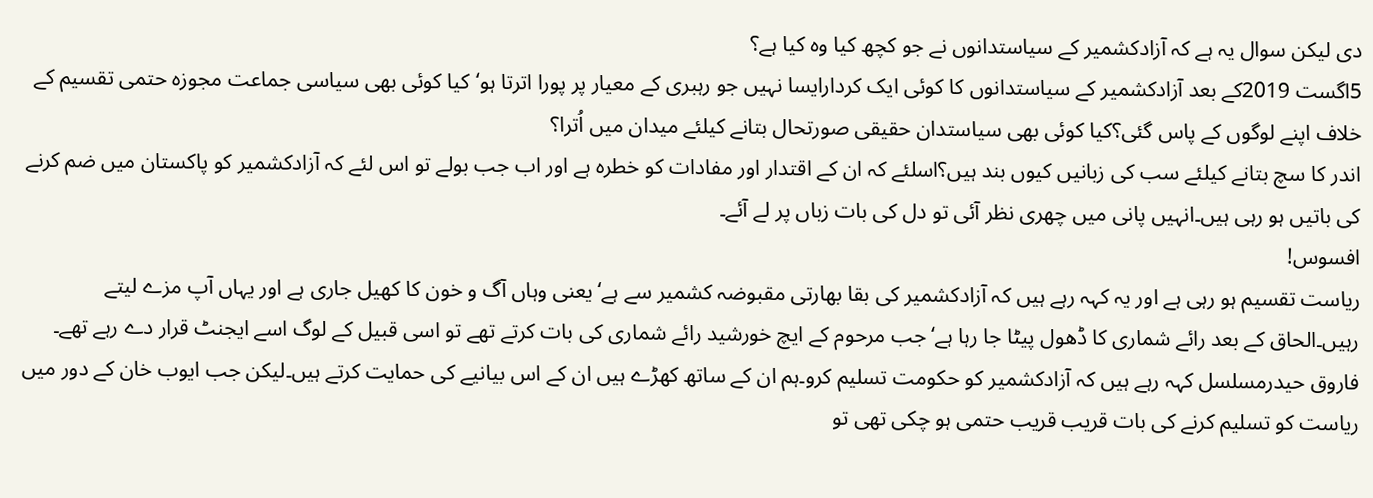دی لیکن سوال یہ ہے کہ آزادکشمیر کے سیاستدانوں نے جو کچھ کیا وہ کیا ہے؟
5اگست 2019کے بعد آزادکشمیر کے سیاستدانوں کا کوئی ایک کردارایسا نہیں جو رہبری کے معیار پر پورا اترتا ہو‘کیا کوئی بھی سیاسی جماعت مجوزہ حتمی تقسیم کے خلاف اپنے لوگوں کے پاس گئی؟کیا کوئی بھی سیاستدان حقیقی صورتحال بتانے کیلئے میدان میں اُترا؟
اندر کا سچ بتانے کیلئے سب کی زبانیں کیوں بند ہیں؟اسلئے کہ ان کے اقتدار اور مفادات کو خطرہ ہے اور اب جب بولے تو اس لئے کہ آزادکشمیر کو پاکستان میں ضم کرنے کی باتیں ہو رہی ہیں۔انہیں پانی میں چھری نظر آئی تو دل کی بات زباں پر لے آئے۔
افسوس!
ریاست تقسیم ہو رہی ہے اور یہ کہہ رہے ہیں کہ آزادکشمیر کی بقا بھارتی مقبوضہ کشمیر سے ہے‘یعنی وہاں آگ و خون کا کھیل جاری ہے اور یہاں آپ مزے لیتے رہیں۔الحاق کے بعد رائے شماری کا ڈھول پیٹا جا رہا ہے‘جب مرحوم کے ایچ خورشید رائے شماری کی بات کرتے تھے تو اسی قبیل کے لوگ اسے ایجنٹ قرار دے رہے تھے۔
فاروق حیدرمسلسل کہہ رہے ہیں کہ آزادکشمیر کو حکومت تسلیم کرو۔ہم ان کے ساتھ کھڑے ہیں ان کے اس بیانیے کی حمایت کرتے ہیں۔لیکن جب ایوب خان کے دور میں ریاست کو تسلیم کرنے کی بات قریب قریب حتمی ہو چکی تھی تو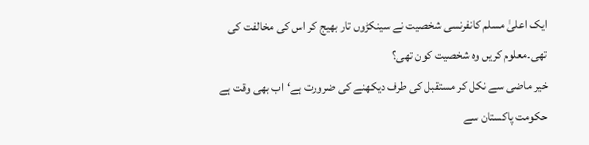ایک اعلیٰ مسلم کانفرنسی شخصیت نے سینکڑوں تار بھیج کر اس کی مخالفت کی تھی۔معلوم کریں وہ شخصیت کون تھی؟
خیر ماضی سے نکل کر مستقبل کی طرف دیکھنے کی ضرورت ہے‘اب بھی وقت ہے حکومت پاکستان سے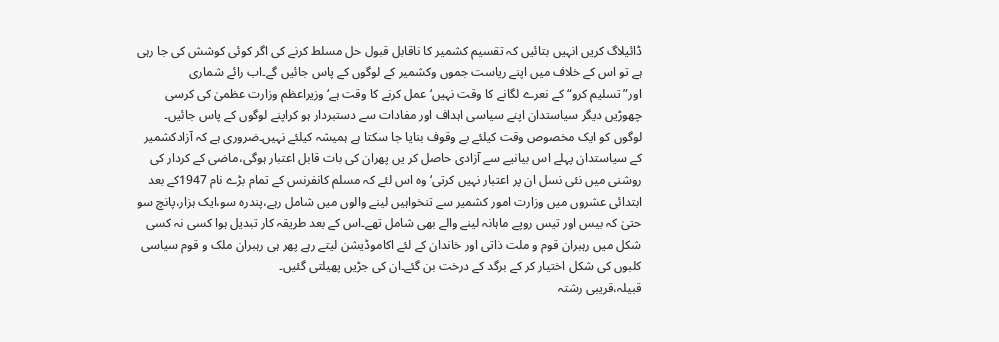ڈائیلاگ کریں انہیں بتائیں کہ تقسیم کشمیر کا ناقابل قبول حل مسلط کرنے کی اگر کوئی کوشش کی جا رہی ہے تو اس کے خلاف میں اپنے ریاست جموں وکشمیر کے لوگوں کے پاس جائیں گے۔اب رائے شماری اور”تسلیم کرو“ کے نعرے لگانے کا وقت نہیں‘عمل کرنے کا وقت ہے‘وزیراعظم وزارت عظمیٰ کی کرسی چھوڑیں دیگر سیاستدان اپنے سیاسی اہداف اور مفادات سے دستبردار ہو کراپنے لوگوں کے پاس جائیں۔
لوگوں کو ایک مخصوص وقت کیلئے بے وقوف بنایا جا سکتا ہے ہمیشہ کیلئے نہیں۔ضروری ہے کہ آزادکشمیر کے سیاستدان پہلے اس بیانیے سے آزادی حاصل کر یں پھران کی بات قابل اعتبار ہوگی،ماضی کے کردار کی روشنی میں نئی نسل ان پر اعتبار نہیں کرتی‘وہ اس لئے کہ مسلم کانفرنس کے تمام بڑے نام 1947کے بعد ابتدائی عشروں میں وزارت امور کشمیر سے تنخواہیں لینے والوں میں شامل رہے،پندرہ سو،ایک ہزار،پانچ سو حتیٰ کہ بیس اور تیس روپے ماہانہ لینے والے بھی شامل تھے۔اس کے بعد طریقہ کار تبدیل ہوا کسی نہ کسی شکل میں رہبران قوم و ملت ذاتی اور خاندان کے لئے اکاموڈیشن لیتے رہے پھر ہی رہبران ملک و قوم سیاسی کلبوں کی شکل اختیار کر کے برگد کے درخت بن گئے۔ان کی جڑیں پھیلتی گئیں۔
قبیلہ،قریبی رشتہ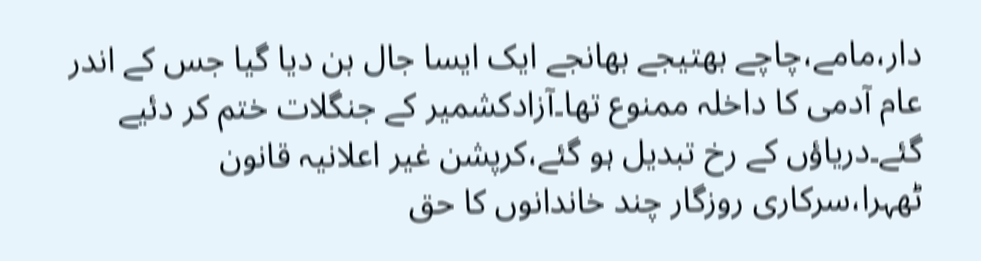دار،مامے،چاچے بھتیجے بھانجے ایک ایسا جال بن دیا گیا جس کے اندر عام آدمی کا داخلہ ممنوع تھا۔آزادکشمیر کے جنگلات ختم کر دئیے گئے۔دریاؤں کے رخ تبدیل ہو گئے،کرپشن غیر اعلانیہ قانون ٹھہرا،سرکاری روزگار چند خاندانوں کا حق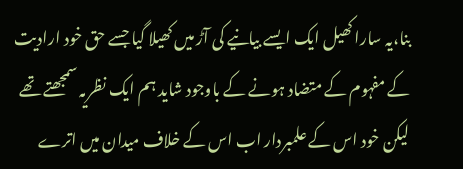بنا،یہ سارا کھیل ایک ایسے بیانیے کی آڑ میں کھیلا گیا جسے حق خود ارادیت کے مفہوم کے متضاد ہونے کے باوجود شاید ہم ایک نظریہ سمجھتے تھے لیکن خود اس کے علمبردار اب اس کے خلاف میدان میں اترے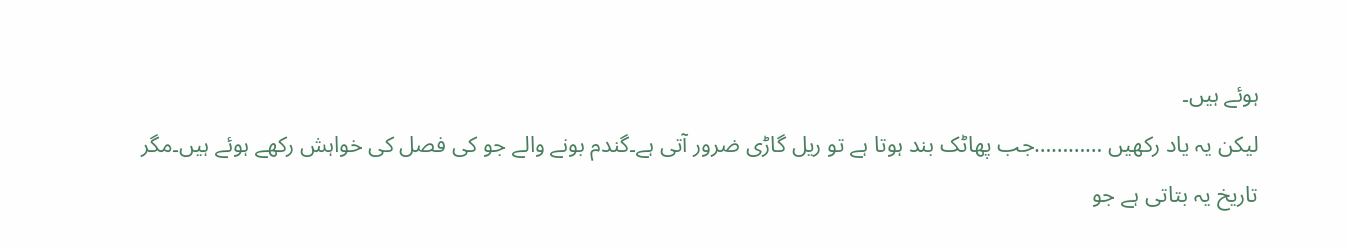ہوئے ہیں۔
لیکن یہ یاد رکھیں …………جب پھاٹک بند ہوتا ہے تو ریل گاڑی ضرور آتی ہے۔گندم بونے والے جو کی فصل کی خواہش رکھے ہوئے ہیں۔مگر تاریخ یہ بتاتی ہے جو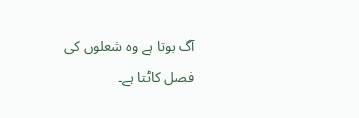آگ بوتا ہے وہ شعلوں کی فصل کاٹتا ہے۔